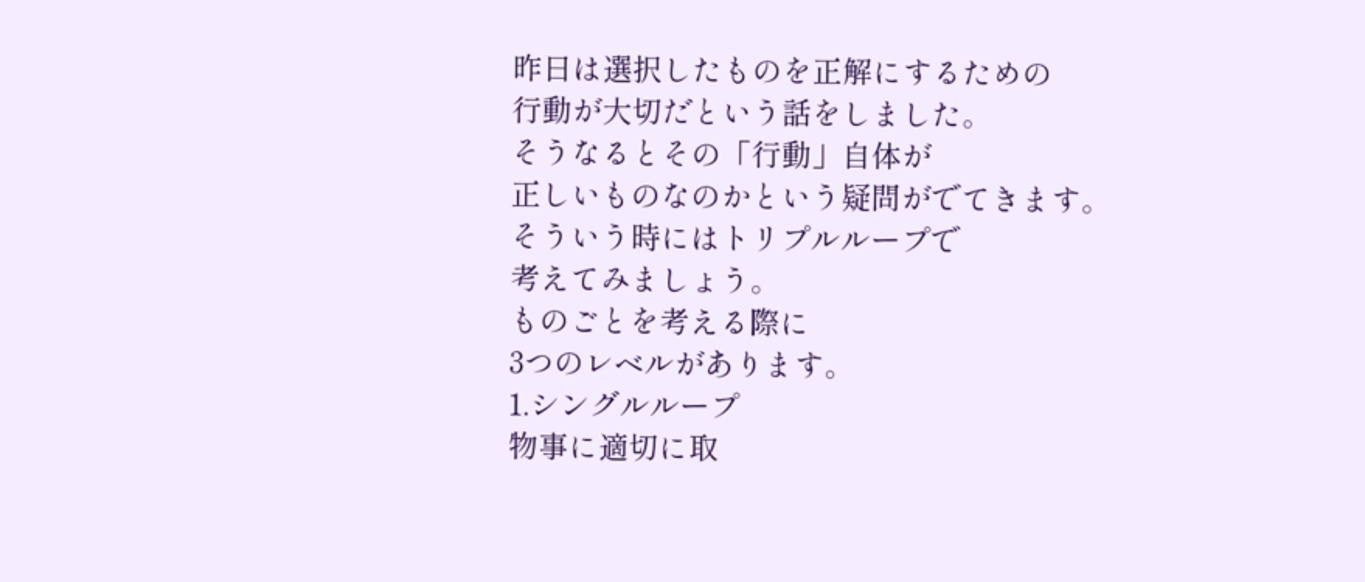昨日は選択したものを正解にするための
行動が大切だという話をしました。
そうなるとその「行動」自体が
正しいものなのかという疑問がでてきます。
そういう時にはトリプルループで
考えてみましょう。
ものごとを考える際に
3つのレベルがあります。
1.シングルループ
物事に適切に取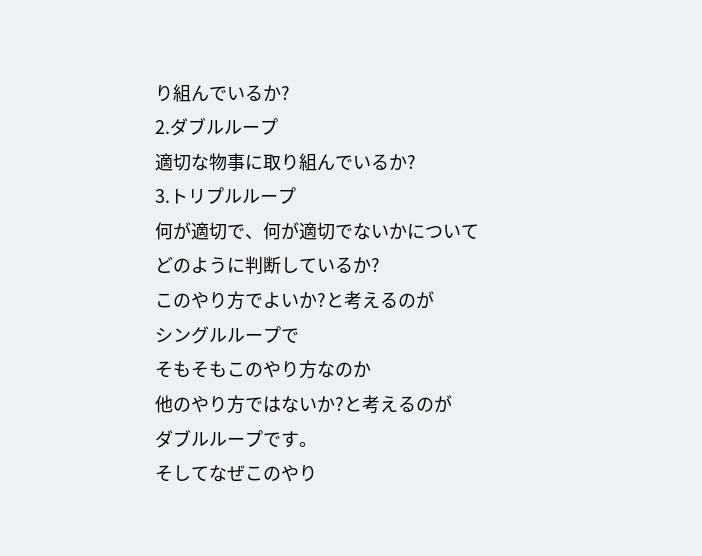り組んでいるか?
2.ダブルループ
適切な物事に取り組んでいるか?
3.トリプルループ
何が適切で、何が適切でないかについて
どのように判断しているか?
このやり方でよいか?と考えるのが
シングルループで
そもそもこのやり方なのか
他のやり方ではないか?と考えるのが
ダブルループです。
そしてなぜこのやり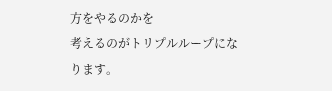方をやるのかを
考えるのがトリプルループになります。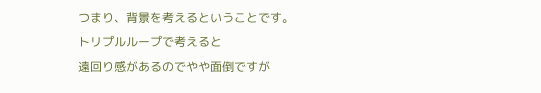つまり、背景を考えるということです。
トリプルループで考えると
遠回り感があるのでやや面倒ですが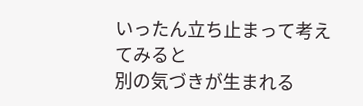いったん立ち止まって考えてみると
別の気づきが生まれる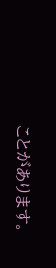ことがあります。